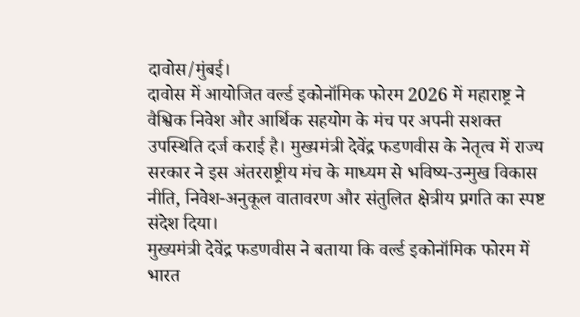दावोस/मुंबई।
दावोस में आयोजित वर्ल्ड इकोनॉमिक फोरम 2026 में महाराष्ट्र ने वैश्विक निवेश और आर्थिक सहयोग के मंच पर अपनी सशक्त उपस्थिति दर्ज कराई है। मुख्यमंत्री देवेंद्र फडणवीस के नेतृत्व में राज्य सरकार ने इस अंतरराष्ट्रीय मंच के माध्यम से भविष्य-उन्मुख विकास नीति, निवेश-अनुकूल वातावरण और संतुलित क्षेत्रीय प्रगति का स्पष्ट संदेश दिया।
मुख्यमंत्री देवेंद्र फडणवीस ने बताया कि वर्ल्ड इकोनॉमिक फोरम में भारत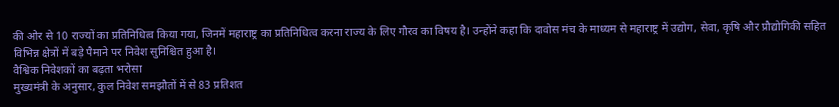की ओर से 10 राज्यों का प्रतिनिधित्व किया गया, जिनमें महाराष्ट्र का प्रतिनिधित्व करना राज्य के लिए गौरव का विषय है। उन्होंने कहा कि दावोस मंच के माध्यम से महाराष्ट्र में उद्योग, सेवा, कृषि और प्रौद्योगिकी सहित विभिन्न क्षेत्रों में बड़े पैमाने पर निवेश सुनिश्चित हुआ है।
वैश्विक निवेशकों का बढ़ता भरोसा
मुख्यमंत्री के अनुसार, कुल निवेश समझौतों में से 83 प्रतिशत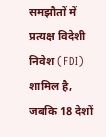समझौतों में प्रत्यक्ष विदेशी निवेश (FDI) शामिल है, जबकि 18 देशों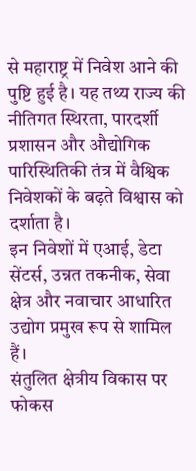से महाराष्ट्र में निवेश आने की पुष्टि हुई है। यह तथ्य राज्य की नीतिगत स्थिरता, पारदर्शी प्रशासन और औद्योगिक पारिस्थितिकी तंत्र में वैश्विक निवेशकों के बढ़ते विश्वास को दर्शाता है।
इन निवेशों में एआई, डेटा सेंटर्स, उन्नत तकनीक, सेवा क्षेत्र और नवाचार आधारित उद्योग प्रमुख रूप से शामिल हैं।
संतुलित क्षेत्रीय विकास पर फोकस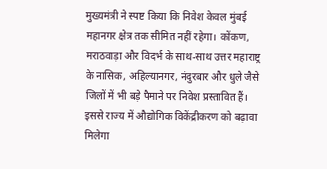मुख्यमंत्री ने स्पष्ट किया कि निवेश केवल मुंबई महानगर क्षेत्र तक सीमित नहीं रहेगा। कोंकण, मराठवाड़ा और विदर्भ के साथ-साथ उत्तर महाराष्ट्र के नासिक, अहिल्यानगर, नंदुरबार और धुले जैसे जिलों में भी बड़े पैमाने पर निवेश प्रस्तावित हैं। इससे राज्य में औद्योगिक विकेंद्रीकरण को बढ़ावा मिलेगा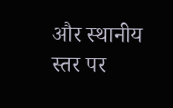और स्थानीय स्तर पर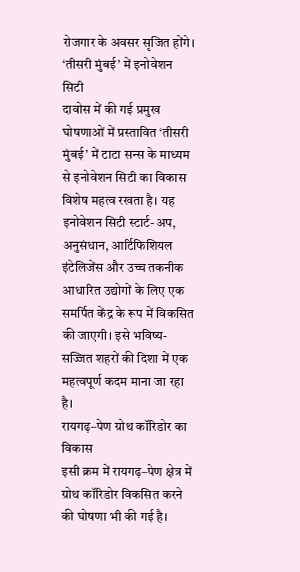रोजगार के अवसर सृजित होंगे।
‘तीसरी मुंबई’ में इनोवेशन सिटी
दावोस में की गई प्रमुख घोषणाओं में प्रस्तावित ‘तीसरी मुंबई’ में टाटा सन्स के माध्यम से इनोवेशन सिटी का विकास विशेष महत्व रखता है। यह इनोवेशन सिटी स्टार्ट-अप, अनुसंधान, आर्टिफिशियल इंटेलिजेंस और उच्च तकनीक आधारित उद्योगों के लिए एक समर्पित केंद्र के रूप में विकसित की जाएगी। इसे भविष्य-सज्जित शहरों की दिशा में एक महत्वपूर्ण कदम माना जा रहा है।
रायगढ़–पेण ग्रोथ कॉरिडोर का विकास
इसी क्रम में रायगढ़–पेण क्षेत्र में ग्रोथ कॉरिडोर विकसित करने की घोषणा भी की गई है।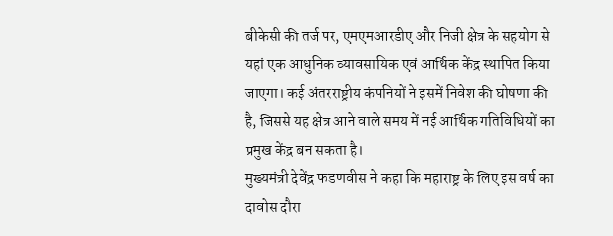बीकेसी की तर्ज पर, एमएमआरडीए और निजी क्षेत्र के सहयोग से यहां एक आधुनिक व्यावसायिक एवं आर्थिक केंद्र स्थापित किया जाएगा। कई अंतरराष्ट्रीय कंपनियों ने इसमें निवेश की घोषणा की है, जिससे यह क्षेत्र आने वाले समय में नई आर्थिक गतिविधियों का प्रमुख केंद्र बन सकता है।
मुख्यमंत्री देवेंद्र फडणवीस ने कहा कि महाराष्ट्र के लिए इस वर्ष का दावोस दौरा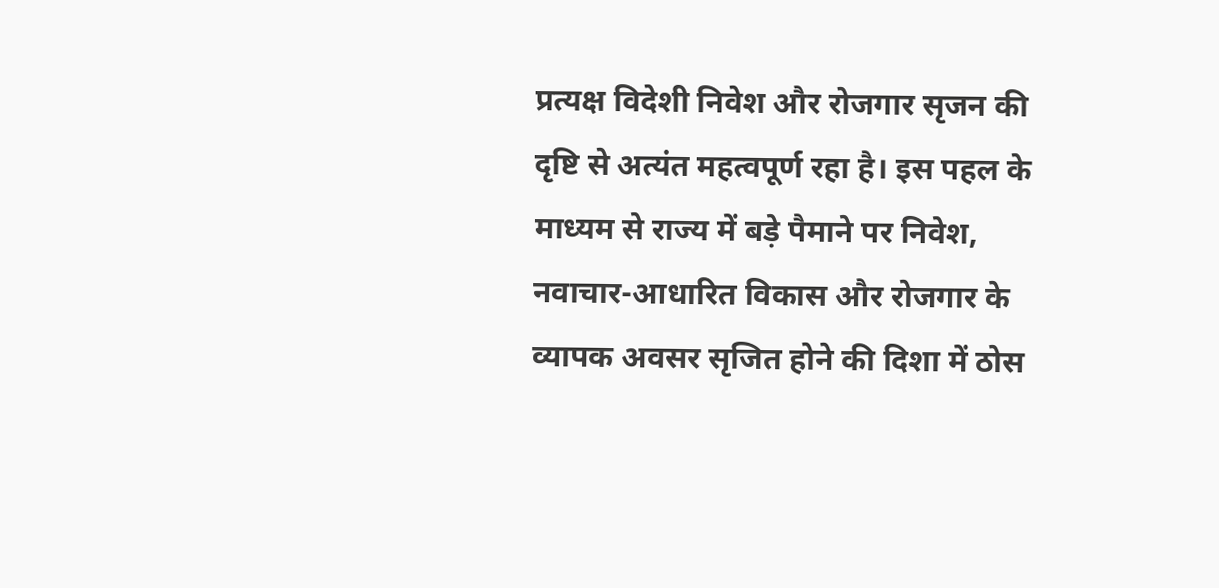प्रत्यक्ष विदेशी निवेश और रोजगार सृजन की दृष्टि से अत्यंत महत्वपूर्ण रहा है। इस पहल के माध्यम से राज्य में बड़े पैमाने पर निवेश, नवाचार-आधारित विकास और रोजगार के व्यापक अवसर सृजित होने की दिशा में ठोस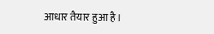आधार तैयार हुआ है।